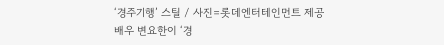‘경주기행’ 스틸 / 사진=롯데엔터테인먼트 제공
배우 변요한이 ‘경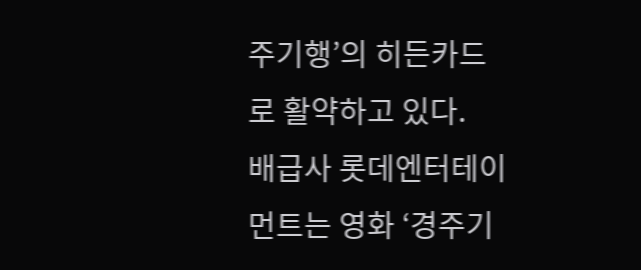주기행’의 히든카드로 활약하고 있다.
배급사 롯데엔터테이먼트는 영화 ‘경주기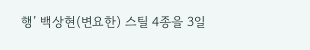행’ 백상현(변요한) 스틸 4종을 3일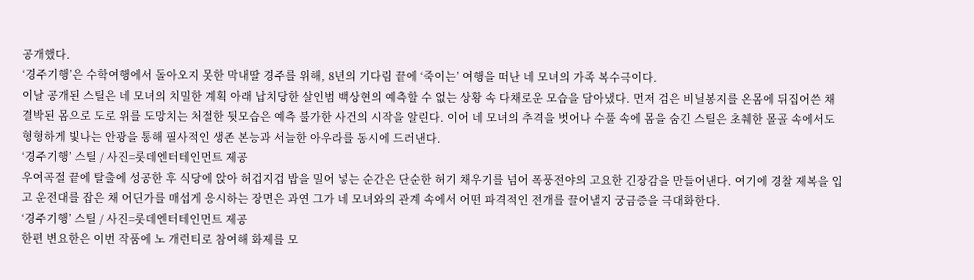공개했다.
‘경주기행’은 수학여행에서 돌아오지 못한 막내딸 경주를 위해, 8년의 기다림 끝에 ‘죽이는’ 여행을 떠난 네 모녀의 가족 복수극이다.
이날 공개된 스틸은 네 모녀의 치밀한 계획 아래 납치당한 살인범 백상현의 예측할 수 없는 상황 속 다채로운 모습을 담아냈다. 먼저 검은 비닐봉지를 온몸에 뒤집어쓴 채 결박된 몸으로 도로 위를 도망치는 처절한 뒷모습은 예측 불가한 사건의 시작을 알린다. 이어 네 모녀의 추격을 벗어나 수풀 속에 몸을 숨긴 스틸은 초췌한 몰골 속에서도 형형하게 빛나는 안광을 통해 필사적인 생존 본능과 서늘한 아우라를 동시에 드러낸다.
‘경주기행’ 스틸 / 사진=롯데엔터테인먼트 제공
우여곡절 끝에 탈출에 성공한 후 식당에 앉아 허겁지겁 밥을 밀어 넣는 순간은 단순한 허기 채우기를 넘어 폭풍전야의 고요한 긴장감을 만들어낸다. 여기에 경찰 제복을 입고 운전대를 잡은 채 어딘가를 매섭게 응시하는 장면은 과연 그가 네 모녀와의 관계 속에서 어떤 파격적인 전개를 끌어낼지 궁금증을 극대화한다.
‘경주기행’ 스틸 / 사진=롯데엔터테인먼트 제공
한편 변요한은 이번 작품에 노 개런티로 참여해 화제를 모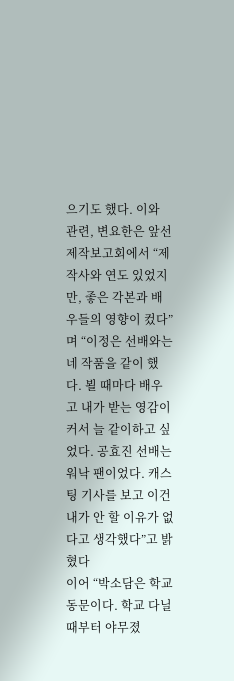으기도 했다. 이와 관련, 변요한은 앞선 제작보고회에서 “제작사와 연도 있었지만, 좋은 각본과 배우들의 영향이 컸다”며 “이정은 선배와는 네 작품을 같이 했다. 뵐 때마다 배우고 내가 받는 영감이 커서 늘 같이하고 싶었다. 공효진 선배는 워낙 팬이었다. 캐스팅 기사를 보고 이건 내가 안 할 이유가 없다고 생각했다”고 밝혔다
이어 “박소담은 학교 동문이다. 학교 다닐 때부터 야무졌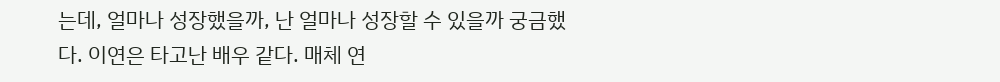는데, 얼마나 성장했을까, 난 얼마나 성장할 수 있을까 궁금했다. 이연은 타고난 배우 같다. 매체 연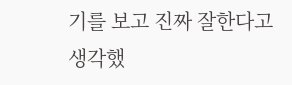기를 보고 진짜 잘한다고 생각했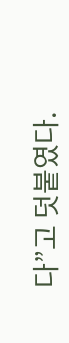다”고 덧붙였다.